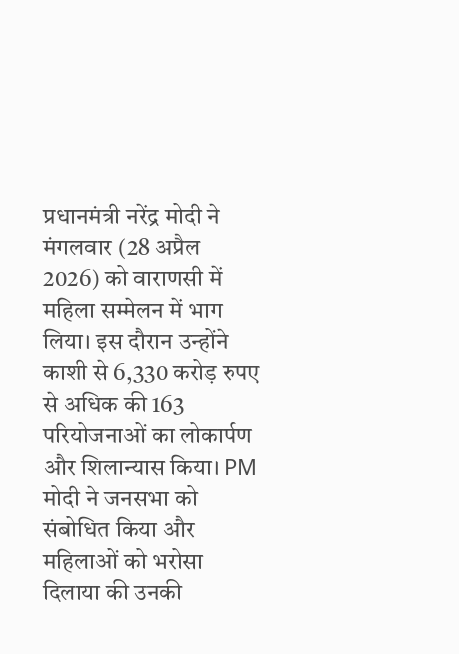प्रधानमंत्री नरेंद्र मोदी ने मंगलवार (28 अप्रैल 2026) को वाराणसी में महिला सम्मेलन में भाग लिया। इस दौरान उन्होंने काशी से 6,330 करोड़ रुपए से अधिक की 163 परियोजनाओं का लोकार्पण और शिलान्यास किया। PM मोदी ने जनसभा को संबोधित किया और महिलाओं को भरोसा दिलाया की उनकी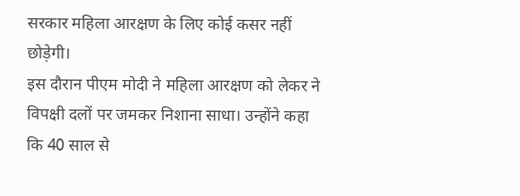सरकार महिला आरक्षण के लिए कोई कसर नहीं छोड़ेगी।
इस दौरान पीएम मोदी ने महिला आरक्षण को लेकर ने विपक्षी दलों पर जमकर निशाना साधा। उन्होंने कहा कि 40 साल से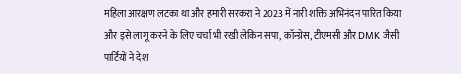महिला आरक्षण लटका था और हमारी सरकरा ने 2023 में नारी शक्ति अभिनंदन पारित किया और इसे लागू करने के लिए चर्चा भी रखी लेकिन सपा, कॉन्ग्रेस, टीएमसी और DMK जैसी पार्टियों ने देश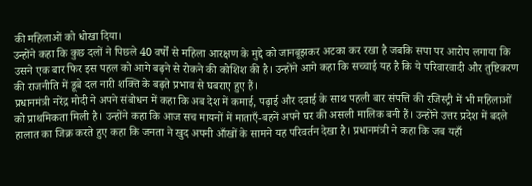की महिलाओं को धोखा दिया।
उन्होंने कहा कि कुछ दलों ने पिछले 40 वर्षों से महिला आरक्षण के मुद्दे को जानबूझकर अटका कर रखा है जबकि सपा पर आरोप लगाया कि उसने एक बार फिर इस पहल को आगे बढ़ने से रोकने की कोशिश की है। उन्होंने आगे कहा कि सच्चाई यह है कि ये परिवारवादी और तुष्टिकरण की राजनीति में डूबे दल नारी शक्ति के बढ़ते प्रभाव से घबराए हुए हैं।
प्रधानमंत्री नरेंद्र मोदी ने अपने संबोधन में कहा कि अब देश में कमाई, पढ़ाई और दवाई के साथ पहली बार संपत्ति की रजिस्ट्री में भी महिलाओं को प्राथमिकता मिली है। उन्होंने कहा कि आज सच मायनों में माताएँ-बहनें अपने घर की असली मालिक बनी हैं। उन्होंने उत्तर प्रदेश में बदले हालात का जिक्र करते हुए कहा कि जनता ने खुद अपनी आँखों के सामने यह परिवर्तन देखा है। प्रधानमंत्री ने कहा कि जब यहाँ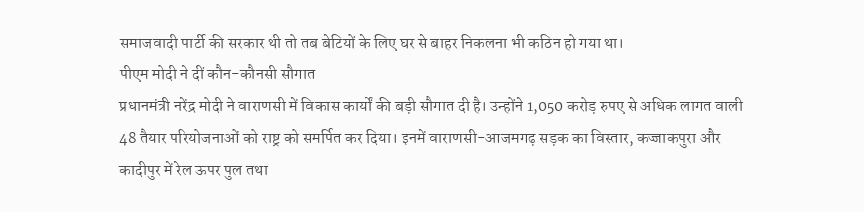समाजवादी पार्टी की सरकार थी तो तब बेटियों के लिए घर से बाहर निकलना भी कठिन हो गया था।
पीएम मोदी ने दीं कौन-कौनसी सौगात
प्रधानमंत्री नरेंद्र मोदी ने वाराणसी में विकास कार्यों की बड़ी सौगात दी है। उन्होंने 1,050 करोड़ रुपए से अधिक लागत वाली 48 तैयार परियोजनाओं को राष्ट्र को समर्पित कर दिया। इनमें वाराणसी-आजमगढ़ सड़क का विस्तार, कज्जाकपुरा और कादीपुर में रेल ऊपर पुल तथा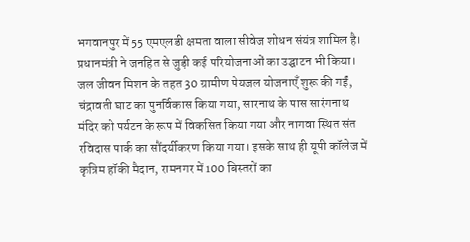भगवानपुर में 55 एमएलडी क्षमता वाला सीवेज शोधन संयंत्र शामिल है।
प्रधानमंत्री ने जनहित से जुड़ी कई परियोजनाओं का उद्घाटन भी किया। जल जीवन मिशन के तहत 30 ग्रामीण पेयजल योजनाएँ शुरू की गईं, चंद्रावती घाट का पुनर्विकास किया गया, सारनाथ के पास सारंगनाथ मंदिर को पर्यटन के रूप में विकसित किया गया और नागवा स्थित संत रविदास पार्क का सौंदर्यीकरण किया गया। इसके साथ ही यूपी कॉलेज में कृत्रिम हॉकी मैदान, रामनगर में 100 बिस्तरों का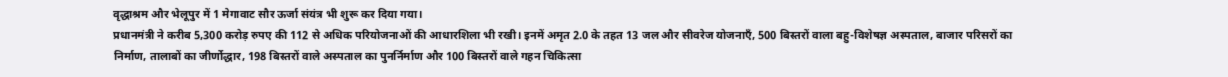वृद्धाश्रम और भेलूपुर में 1 मेगावाट सौर ऊर्जा संयंत्र भी शुरू कर दिया गया।
प्रधानमंत्री ने करीब 5,300 करोड़ रुपए की 112 से अधिक परियोजनाओं की आधारशिला भी रखी। इनमें अमृत 2.0 के तहत 13 जल और सीवरेज योजनाएँ, 500 बिस्तरों वाला बहु-विशेषज्ञ अस्पताल, बाजार परिसरों का निर्माण, तालाबों का जीर्णोद्धार, 198 बिस्तरों वाले अस्पताल का पुनर्निर्माण और 100 बिस्तरों वाले गहन चिकित्सा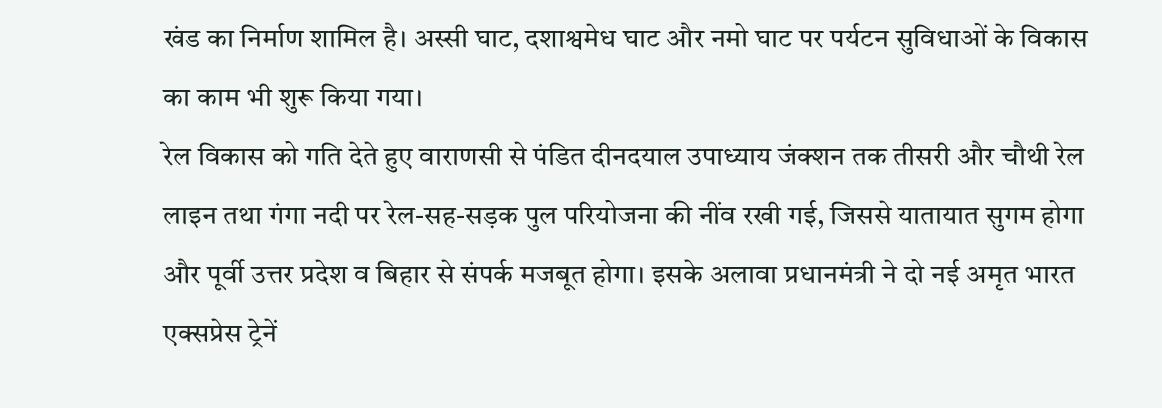खंड का निर्माण शामिल है। अस्सी घाट, दशाश्वमेध घाट और नमो घाट पर पर्यटन सुविधाओं के विकास का काम भी शुरू किया गया।
रेल विकास को गति देते हुए वाराणसी से पंडित दीनदयाल उपाध्याय जंक्शन तक तीसरी और चौथी रेल लाइन तथा गंगा नदी पर रेल-सह-सड़क पुल परियोजना की नींव रखी गई, जिससे यातायात सुगम होगा और पूर्वी उत्तर प्रदेश व बिहार से संपर्क मजबूत होगा। इसके अलावा प्रधानमंत्री ने दो नई अमृत भारत एक्सप्रेस ट्रेनें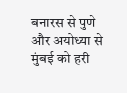बनारस से पुणे और अयोध्या से मुंबई को हरी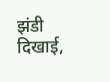झंडी दिखाई,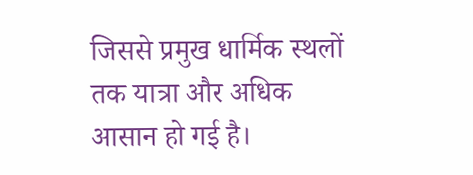जिससे प्रमुख धार्मिक स्थलों तक यात्रा और अधिक आसान हो गई है।